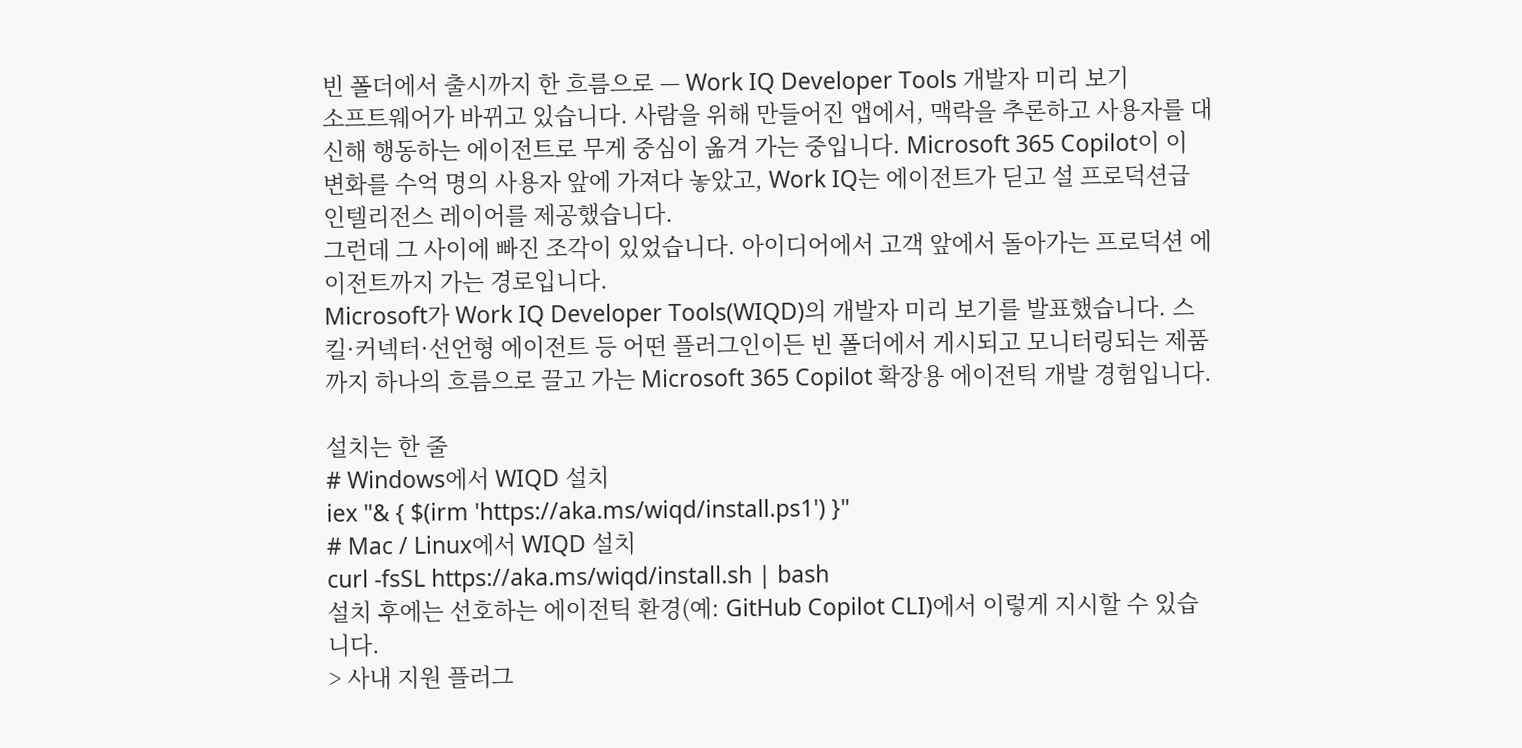빈 폴더에서 출시까지 한 흐름으로 — Work IQ Developer Tools 개발자 미리 보기
소프트웨어가 바뀌고 있습니다. 사람을 위해 만들어진 앱에서, 맥락을 추론하고 사용자를 대신해 행동하는 에이전트로 무게 중심이 옮겨 가는 중입니다. Microsoft 365 Copilot이 이 변화를 수억 명의 사용자 앞에 가져다 놓았고, Work IQ는 에이전트가 딛고 설 프로덕션급 인텔리전스 레이어를 제공했습니다.
그런데 그 사이에 빠진 조각이 있었습니다. 아이디어에서 고객 앞에서 돌아가는 프로덕션 에이전트까지 가는 경로입니다.
Microsoft가 Work IQ Developer Tools(WIQD)의 개발자 미리 보기를 발표했습니다. 스킬·커넥터·선언형 에이전트 등 어떤 플러그인이든 빈 폴더에서 게시되고 모니터링되는 제품까지 하나의 흐름으로 끌고 가는 Microsoft 365 Copilot 확장용 에이전틱 개발 경험입니다.

설치는 한 줄
# Windows에서 WIQD 설치
iex "& { $(irm 'https://aka.ms/wiqd/install.ps1') }"
# Mac / Linux에서 WIQD 설치
curl -fsSL https://aka.ms/wiqd/install.sh | bash
설치 후에는 선호하는 에이전틱 환경(예: GitHub Copilot CLI)에서 이렇게 지시할 수 있습니다.
> 사내 지원 플러그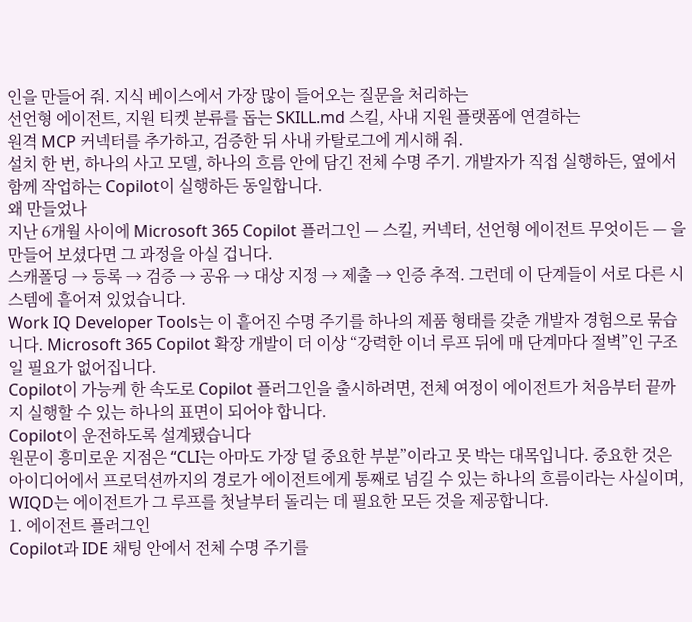인을 만들어 줘. 지식 베이스에서 가장 많이 들어오는 질문을 처리하는
선언형 에이전트, 지원 티켓 분류를 돕는 SKILL.md 스킬, 사내 지원 플랫폼에 연결하는
원격 MCP 커넥터를 추가하고, 검증한 뒤 사내 카탈로그에 게시해 줘.
설치 한 번, 하나의 사고 모델, 하나의 흐름 안에 담긴 전체 수명 주기. 개발자가 직접 실행하든, 옆에서 함께 작업하는 Copilot이 실행하든 동일합니다.
왜 만들었나
지난 6개월 사이에 Microsoft 365 Copilot 플러그인 — 스킬, 커넥터, 선언형 에이전트 무엇이든 — 을 만들어 보셨다면 그 과정을 아실 겁니다.
스캐폴딩 → 등록 → 검증 → 공유 → 대상 지정 → 제출 → 인증 추적. 그런데 이 단계들이 서로 다른 시스템에 흩어져 있었습니다.
Work IQ Developer Tools는 이 흩어진 수명 주기를 하나의 제품 형태를 갖춘 개발자 경험으로 묶습니다. Microsoft 365 Copilot 확장 개발이 더 이상 “강력한 이너 루프 뒤에 매 단계마다 절벽”인 구조일 필요가 없어집니다.
Copilot이 가능케 한 속도로 Copilot 플러그인을 출시하려면, 전체 여정이 에이전트가 처음부터 끝까지 실행할 수 있는 하나의 표면이 되어야 합니다.
Copilot이 운전하도록 설계됐습니다
원문이 흥미로운 지점은 “CLI는 아마도 가장 덜 중요한 부분”이라고 못 박는 대목입니다. 중요한 것은 아이디어에서 프로덕션까지의 경로가 에이전트에게 통째로 넘길 수 있는 하나의 흐름이라는 사실이며, WIQD는 에이전트가 그 루프를 첫날부터 돌리는 데 필요한 모든 것을 제공합니다.
1. 에이전트 플러그인
Copilot과 IDE 채팅 안에서 전체 수명 주기를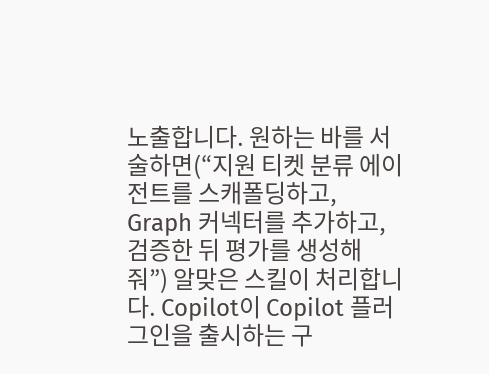노출합니다. 원하는 바를 서술하면(“지원 티켓 분류 에이전트를 스캐폴딩하고, Graph 커넥터를 추가하고, 검증한 뒤 평가를 생성해 줘”) 알맞은 스킬이 처리합니다. Copilot이 Copilot 플러그인을 출시하는 구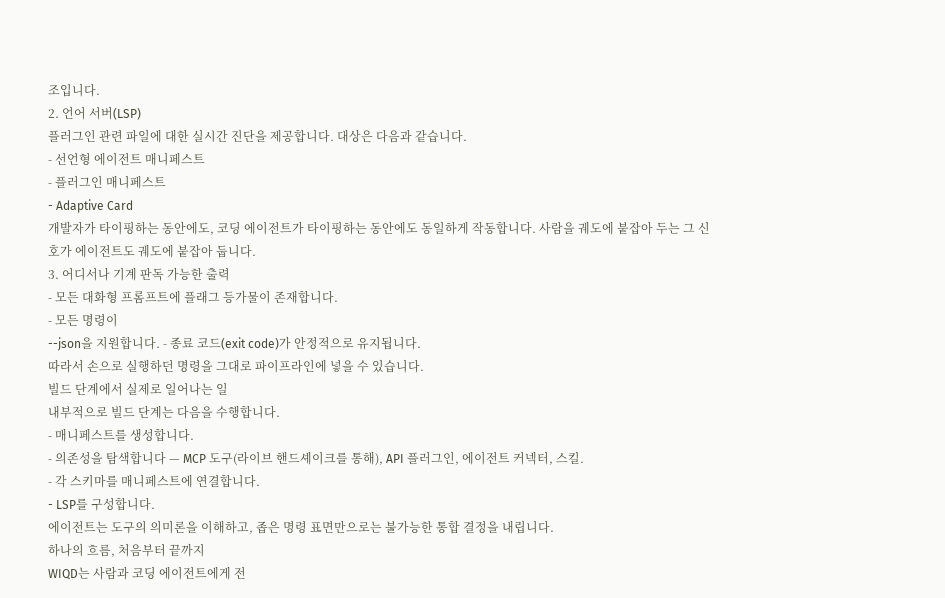조입니다.
2. 언어 서버(LSP)
플러그인 관련 파일에 대한 실시간 진단을 제공합니다. 대상은 다음과 같습니다.
- 선언형 에이전트 매니페스트
- 플러그인 매니페스트
- Adaptive Card
개발자가 타이핑하는 동안에도, 코딩 에이전트가 타이핑하는 동안에도 동일하게 작동합니다. 사람을 궤도에 붙잡아 두는 그 신호가 에이전트도 궤도에 붙잡아 둡니다.
3. 어디서나 기계 판독 가능한 출력
- 모든 대화형 프롬프트에 플래그 등가물이 존재합니다.
- 모든 명령이
--json을 지원합니다. - 종료 코드(exit code)가 안정적으로 유지됩니다.
따라서 손으로 실행하던 명령을 그대로 파이프라인에 넣을 수 있습니다.
빌드 단계에서 실제로 일어나는 일
내부적으로 빌드 단계는 다음을 수행합니다.
- 매니페스트를 생성합니다.
- 의존성을 탐색합니다 — MCP 도구(라이브 핸드셰이크를 통해), API 플러그인, 에이전트 커넥터, 스킬.
- 각 스키마를 매니페스트에 연결합니다.
- LSP를 구성합니다.
에이전트는 도구의 의미론을 이해하고, 좁은 명령 표면만으로는 불가능한 통합 결정을 내립니다.
하나의 흐름, 처음부터 끝까지
WIQD는 사람과 코딩 에이전트에게 전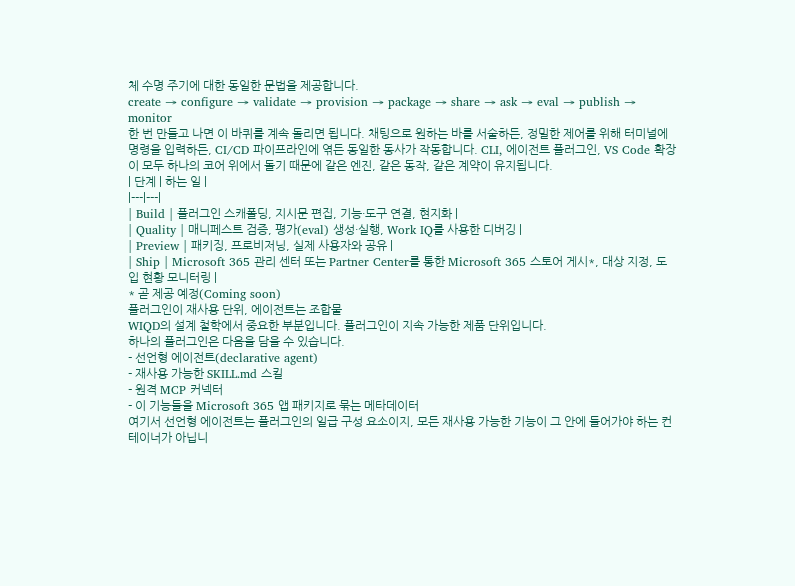체 수명 주기에 대한 동일한 문법을 제공합니다.
create → configure → validate → provision → package → share → ask → eval → publish → monitor
한 번 만들고 나면 이 바퀴를 계속 돌리면 됩니다. 채팅으로 원하는 바를 서술하든, 정밀한 제어를 위해 터미널에 명령을 입력하든, CI/CD 파이프라인에 엮든 동일한 동사가 작동합니다. CLI, 에이전트 플러그인, VS Code 확장이 모두 하나의 코어 위에서 돌기 때문에 같은 엔진, 같은 동작, 같은 계약이 유지됩니다.
| 단계 | 하는 일 |
|---|---|
| Build | 플러그인 스캐폴딩, 지시문 편집, 기능·도구 연결, 현지화 |
| Quality | 매니페스트 검증, 평가(eval) 생성·실행, Work IQ를 사용한 디버깅 |
| Preview | 패키징, 프로비저닝, 실제 사용자와 공유 |
| Ship | Microsoft 365 관리 센터 또는 Partner Center를 통한 Microsoft 365 스토어 게시*, 대상 지정, 도입 현황 모니터링 |
* 곧 제공 예정(Coming soon)
플러그인이 재사용 단위, 에이전트는 조합물
WIQD의 설계 철학에서 중요한 부분입니다. 플러그인이 지속 가능한 제품 단위입니다.
하나의 플러그인은 다음을 담을 수 있습니다.
- 선언형 에이전트(declarative agent)
- 재사용 가능한 SKILL.md 스킬
- 원격 MCP 커넥터
- 이 기능들을 Microsoft 365 앱 패키지로 묶는 메타데이터
여기서 선언형 에이전트는 플러그인의 일급 구성 요소이지, 모든 재사용 가능한 기능이 그 안에 들어가야 하는 컨테이너가 아닙니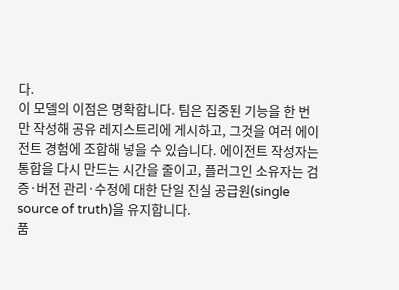다.
이 모델의 이점은 명확합니다. 팀은 집중된 기능을 한 번만 작성해 공유 레지스트리에 게시하고, 그것을 여러 에이전트 경험에 조합해 넣을 수 있습니다. 에이전트 작성자는 통합을 다시 만드는 시간을 줄이고, 플러그인 소유자는 검증·버전 관리·수정에 대한 단일 진실 공급원(single source of truth)을 유지합니다.
품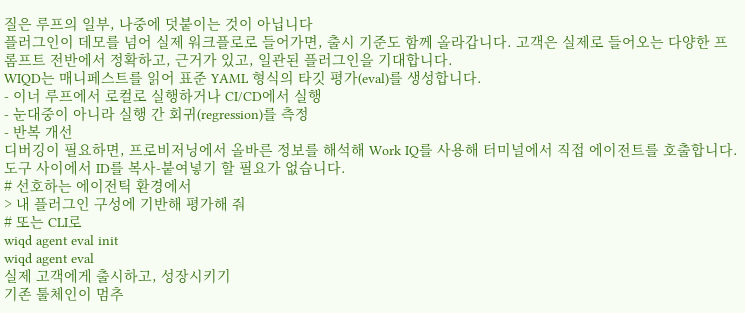질은 루프의 일부, 나중에 덧붙이는 것이 아닙니다
플러그인이 데모를 넘어 실제 워크플로로 들어가면, 출시 기준도 함께 올라갑니다. 고객은 실제로 들어오는 다양한 프롬프트 전반에서 정확하고, 근거가 있고, 일관된 플러그인을 기대합니다.
WIQD는 매니페스트를 읽어 표준 YAML 형식의 타깃 평가(eval)를 생성합니다.
- 이너 루프에서 로컬로 실행하거나 CI/CD에서 실행
- 눈대중이 아니라 실행 간 회귀(regression)를 측정
- 반복 개선
디버깅이 필요하면, 프로비저닝에서 올바른 정보를 해석해 Work IQ를 사용해 터미널에서 직접 에이전트를 호출합니다. 도구 사이에서 ID를 복사-붙여넣기 할 필요가 없습니다.
# 선호하는 에이전틱 환경에서
> 내 플러그인 구성에 기반해 평가해 줘
# 또는 CLI로
wiqd agent eval init
wiqd agent eval
실제 고객에게 출시하고, 성장시키기
기존 툴체인이 멈추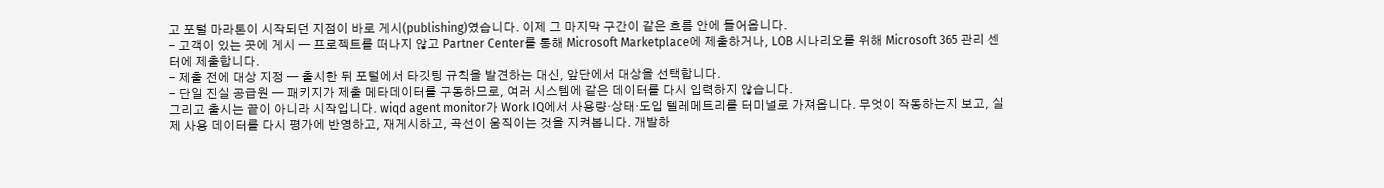고 포털 마라톤이 시작되던 지점이 바로 게시(publishing)였습니다. 이제 그 마지막 구간이 같은 흐름 안에 들어옵니다.
- 고객이 있는 곳에 게시 — 프로젝트를 떠나지 않고 Partner Center를 통해 Microsoft Marketplace에 제출하거나, LOB 시나리오를 위해 Microsoft 365 관리 센터에 제출합니다.
- 제출 전에 대상 지정 — 출시한 뒤 포털에서 타깃팅 규칙을 발견하는 대신, 앞단에서 대상을 선택합니다.
- 단일 진실 공급원 — 패키지가 제출 메타데이터를 구동하므로, 여러 시스템에 같은 데이터를 다시 입력하지 않습니다.
그리고 출시는 끝이 아니라 시작입니다. wiqd agent monitor가 Work IQ에서 사용량·상태·도입 텔레메트리를 터미널로 가져옵니다. 무엇이 작동하는지 보고, 실제 사용 데이터를 다시 평가에 반영하고, 재게시하고, 곡선이 움직이는 것을 지켜봅니다. 개발하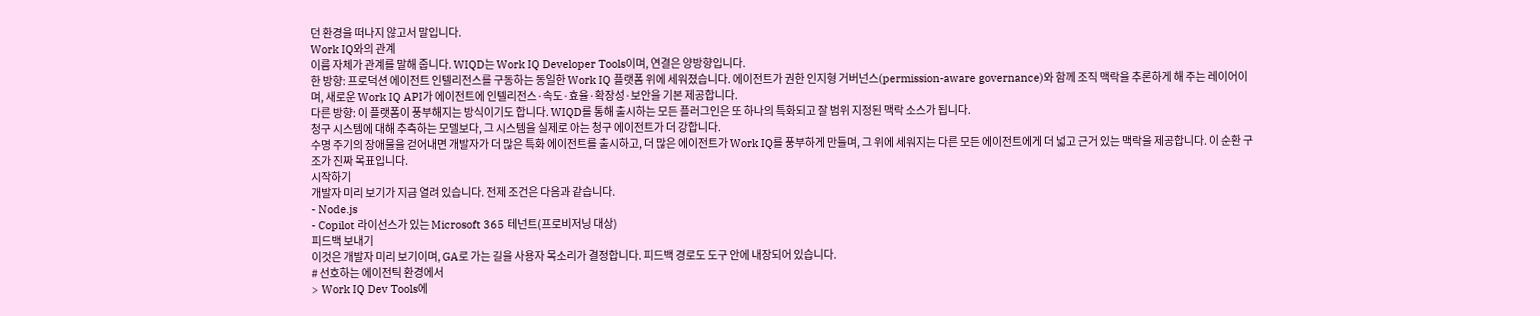던 환경을 떠나지 않고서 말입니다.
Work IQ와의 관계
이름 자체가 관계를 말해 줍니다. WIQD는 Work IQ Developer Tools이며, 연결은 양방향입니다.
한 방향: 프로덕션 에이전트 인텔리전스를 구동하는 동일한 Work IQ 플랫폼 위에 세워졌습니다. 에이전트가 권한 인지형 거버넌스(permission-aware governance)와 함께 조직 맥락을 추론하게 해 주는 레이어이며, 새로운 Work IQ API가 에이전트에 인텔리전스·속도·효율·확장성·보안을 기본 제공합니다.
다른 방향: 이 플랫폼이 풍부해지는 방식이기도 합니다. WIQD를 통해 출시하는 모든 플러그인은 또 하나의 특화되고 잘 범위 지정된 맥락 소스가 됩니다.
청구 시스템에 대해 추측하는 모델보다, 그 시스템을 실제로 아는 청구 에이전트가 더 강합니다.
수명 주기의 장애물을 걷어내면 개발자가 더 많은 특화 에이전트를 출시하고, 더 많은 에이전트가 Work IQ를 풍부하게 만들며, 그 위에 세워지는 다른 모든 에이전트에게 더 넓고 근거 있는 맥락을 제공합니다. 이 순환 구조가 진짜 목표입니다.
시작하기
개발자 미리 보기가 지금 열려 있습니다. 전제 조건은 다음과 같습니다.
- Node.js
- Copilot 라이선스가 있는 Microsoft 365 테넌트(프로비저닝 대상)
피드백 보내기
이것은 개발자 미리 보기이며, GA로 가는 길을 사용자 목소리가 결정합니다. 피드백 경로도 도구 안에 내장되어 있습니다.
# 선호하는 에이전틱 환경에서
> Work IQ Dev Tools에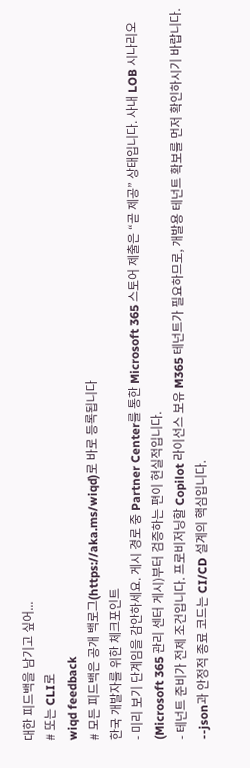대한 피드백을 남기고 싶어...
# 또는 CLI로
wiqd feedback
# 모든 피드백은 공개 백로그(https://aka.ms/wiqd)로 바로 등록됩니다
한국 개발자를 위한 체크포인트
- 미리 보기 단계임을 감안하세요. 게시 경로 중 Partner Center를 통한 Microsoft 365 스토어 제출은 “곧 제공” 상태입니다. 사내 LOB 시나리오(Microsoft 365 관리 센터 게시)부터 검증하는 편이 현실적입니다.
- 테넌트 준비가 전제 조건입니다. 프로비저닝할 Copilot 라이선스 보유 M365 테넌트가 필요하므로, 개발용 테넌트 확보를 먼저 확인하시기 바랍니다.
--json과 안정적 종료 코드는 CI/CD 설계의 핵심입니다.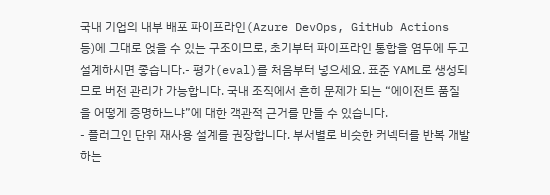국내 기업의 내부 배포 파이프라인(Azure DevOps, GitHub Actions 등)에 그대로 얹을 수 있는 구조이므로, 초기부터 파이프라인 통합을 염두에 두고 설계하시면 좋습니다.- 평가(eval)를 처음부터 넣으세요. 표준 YAML로 생성되므로 버전 관리가 가능합니다. 국내 조직에서 흔히 문제가 되는 “에이전트 품질을 어떻게 증명하느냐”에 대한 객관적 근거를 만들 수 있습니다.
- 플러그인 단위 재사용 설계를 권장합니다. 부서별로 비슷한 커넥터를 반복 개발하는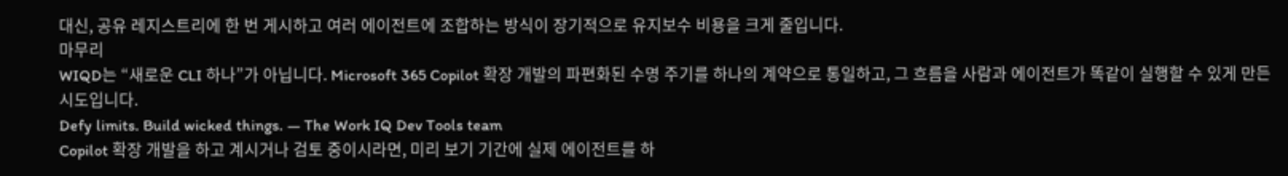대신, 공유 레지스트리에 한 번 게시하고 여러 에이전트에 조합하는 방식이 장기적으로 유지보수 비용을 크게 줄입니다.
마무리
WIQD는 “새로운 CLI 하나”가 아닙니다. Microsoft 365 Copilot 확장 개발의 파편화된 수명 주기를 하나의 계약으로 통일하고, 그 흐름을 사람과 에이전트가 똑같이 실행할 수 있게 만든 시도입니다.
Defy limits. Build wicked things. — The Work IQ Dev Tools team
Copilot 확장 개발을 하고 계시거나 검토 중이시라면, 미리 보기 기간에 실제 에이전트를 하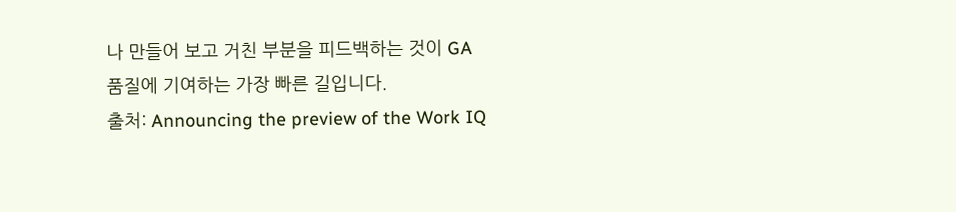나 만들어 보고 거친 부분을 피드백하는 것이 GA 품질에 기여하는 가장 빠른 길입니다.
출처: Announcing the preview of the Work IQ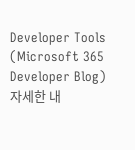Developer Tools (Microsoft 365 Developer Blog)
자세한 내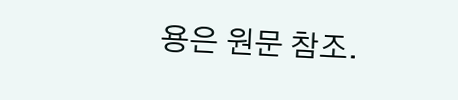용은 원문 참조.